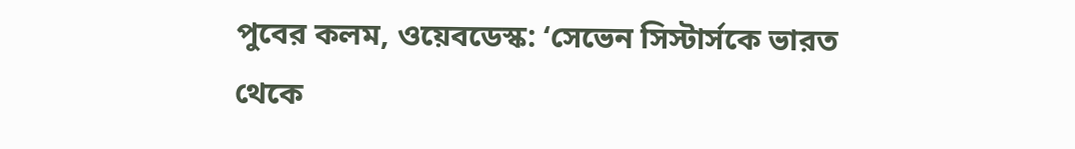পুবের কলম, ওয়েবডেস্ক: ‘সেভেন সিস্টার্সকে ভারত থেকে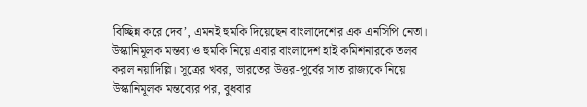বিচ্ছিন্ন করে দেব’, এমনই হুমকি দিয়েছেন বাংলাদেশের এক এনসিপি নেতা। উস্কানিমূলক মন্তব্য ও হুমকি নিয়ে এবার বাংলাদেশ হাই কমিশনারকে তলব করল নয়াদিল্লি। সূত্রের খবর, ভারতের উত্তর-পূর্বের সাত রাজ্যকে নিয়ে উস্কানিমূলক মন্তব্যের পর, বুধবার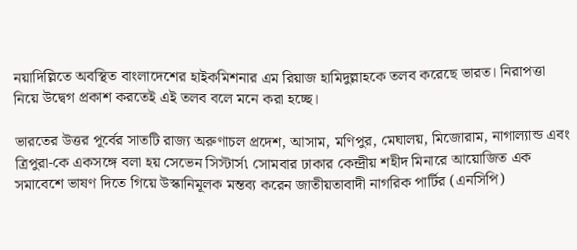নয়াদিল্লিতে অবস্থিত বাংলাদেশের হাইকমিশনার এম রিয়াজ হামিদুল্লাহকে তলব করেছে ভারত। নিরাপত্তা নিয়ে উদ্বেগ প্রকাশ করতেই এই তলব বলে মনে করা হচ্ছে।

ভারতের উত্তর পূর্বের সাতটি রাজ্য অরুণাচল প্রদেশ, আসাম, মণিপুর, মেঘালয়, মিজোরাম, নাগাল্যান্ড এবং ত্রিপুরা-কে একসঙ্গে বলা হয় সেভেন সিস্টার্স৷ সোমবার ঢাকার কেন্দ্রীয় শহীদ মিনারে আয়োজিত এক সমাবেশে ভাষণ দিতে গিয়ে উস্কানিমূলক মন্তব্য করেন জাতীয়তাবাদী নাগরিক পার্টির (এনসিপি)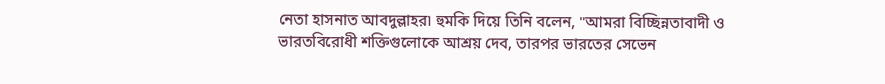নেতা হাসনাত আবদুল্লাহর৷ হুমকি দিয়ে তিনি বলেন, "আমরা বিচ্ছিন্নতাবাদী ও ভারতবিরোধী শক্তিগুলোকে আশ্রয় দেব, তারপর ভারতের সেভেন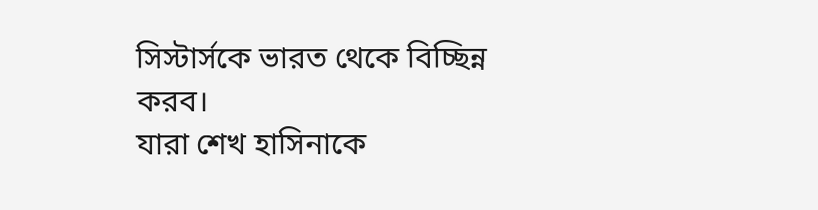সিস্টার্সকে ভারত থেকে বিচ্ছিন্ন করব।
যারা শেখ হাসিনাকে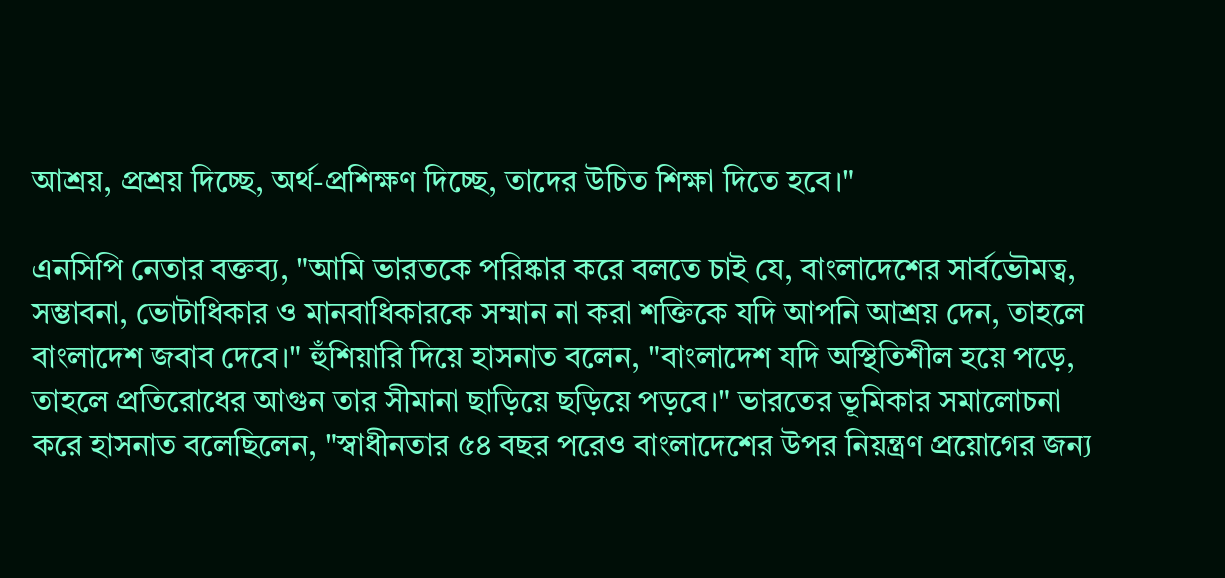আশ্রয়, প্রশ্রয় দিচ্ছে, অর্থ-প্রশিক্ষণ দিচ্ছে, তাদের উচিত শিক্ষা দিতে হবে।"

এনসিপি নেতার বক্তব্য, "আমি ভারতকে পরিষ্কার করে বলতে চাই যে, বাংলাদেশের সার্বভৌমত্ব, সম্ভাবনা, ভোটাধিকার ও মানবাধিকারকে সম্মান না করা শক্তিকে যদি আপনি আশ্রয় দেন, তাহলে বাংলাদেশ জবাব দেবে।" হুঁশিয়ারি দিয়ে হাসনাত বলেন, "বাংলাদেশ যদি অস্থিতিশীল হয়ে পড়ে, তাহলে প্রতিরোধের আগুন তার সীমানা ছাড়িয়ে ছড়িয়ে পড়বে।" ভারতের ভূমিকার সমালোচনা করে হাসনাত বলেছিলেন, "স্বাধীনতার ৫৪ বছর পরেও বাংলাদেশের উপর নিয়ন্ত্রণ প্রয়োগের জন্য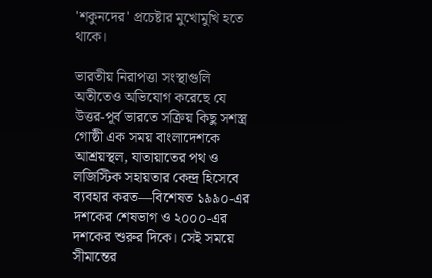'শকুনদের' প্রচেষ্টার মুখোমুখি হতে থাকে।

ভারতীয় নিরাপত্তা সংস্থাগুলি অতীতেও অভিযোগ করেছে যে উত্তর-পূর্ব ভারতে সক্রিয় কিছু সশস্ত্র গোষ্ঠী এক সময় বাংলাদেশকে আশ্রয়স্থল, যাতায়াতের পথ ও লজিস্টিক সহায়তার কেন্দ্র হিসেবে ব্যবহার করত—বিশেষত ১৯৯০-এর দশকের শেষভাগ ও ২০০০-এর দশকের শুরুর দিকে। সেই সময়ে সীমান্তের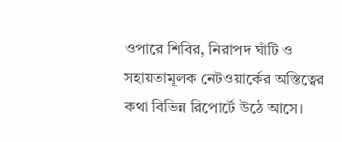ওপারে শিবির, নিরাপদ ঘাঁটি ও সহায়তামূলক নেটওয়ার্কের অস্তিত্বের কথা বিভিন্ন রিপোর্টে উঠে আসে।